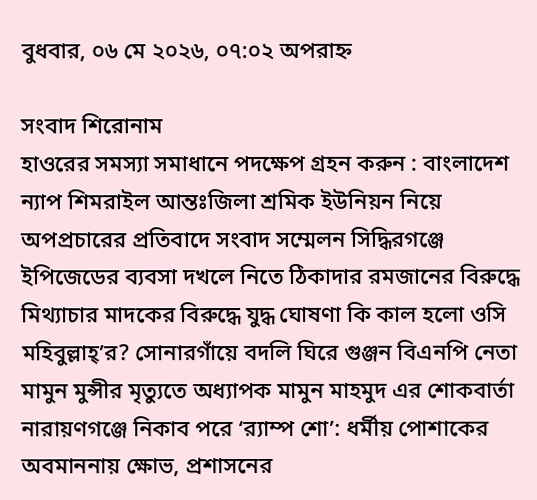বুধবার, ০৬ মে ২০২৬, ০৭:০২ অপরাহ্ন

সংবাদ শিরোনাম
হাওরের সমস্যা সমাধানে পদক্ষেপ গ্রহন করুন : বাংলাদেশ ন্যাপ শিমরাইল আন্তঃজিলা শ্রমিক ইউনিয়ন নিয়ে অপপ্রচারের প্রতিবাদে সংবাদ সম্মেলন সিদ্ধিরগঞ্জে ইপিজেডের ব্যবসা দখলে নিতে ঠিকাদার রমজানের বিরুদ্ধে মিথ্যাচার মাদকের বিরুদ্ধে যুদ্ধ ঘোষণা কি কাল হলো ওসি মহিবুল্লাহ্’র? সোনারগাঁয়ে বদলি ঘিরে গুঞ্জন বিএনপি নেতা মামুন মুন্সীর মৃত্যুতে অধ্যাপক মামুন মাহমুদ এর শোকবার্তা নারায়ণগঞ্জে নিকাব পরে ‘র‍্যাম্প শো’: ধর্মীয় পোশাকের অবমাননায় ক্ষোভ, প্রশাসনের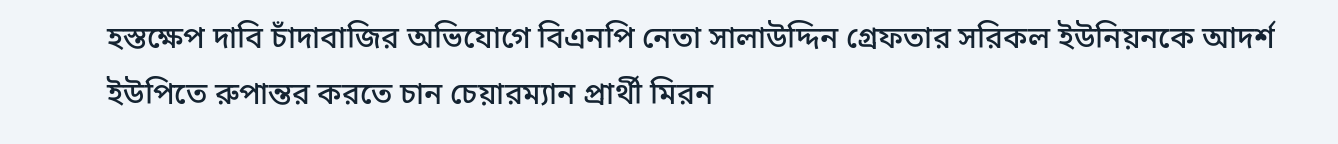হস্তক্ষেপ দাবি চাঁদাবাজির অভিযোগে বিএনপি নেতা সালাউদ্দিন গ্রেফতার সরিকল ইউনিয়নকে আদর্শ ইউপিতে রুপান্তর করতে চান চেয়ারম্যান প্রার্থী মিরন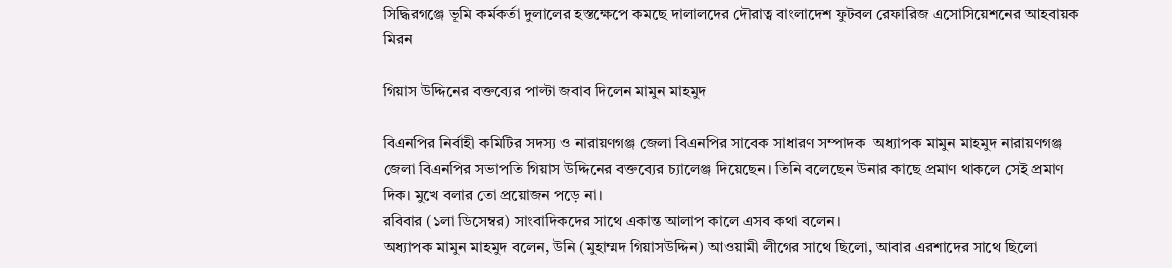সিদ্ধিরগঞ্জে ভূমি কর্মকর্তা দুলালের হস্তক্ষেপে কমছে দালালদের দৌরাত্ব বাংলাদেশ ফুটবল রেফারিজ এসোসিয়েশনের আহবায়ক মিরন

গিয়াস উদ্দিনের বক্তব্যের পাল্টা জবাব দিলেন মামুন মাহমুদ

বিএনপির নির্বাহী কমিটির সদস্য ও নারায়ণগঞ্জ জেলা বিএনপির সাবেক সাধারণ সম্পাদক  অধ্যাপক মামুন মাহমুদ নারায়ণগঞ্জ জেলা বিএনপির সভাপতি গিয়াস উদ্দিনের বক্তব্যের চ্যালেঞ্জ দিয়েছেন। তিনি বলেছেন উনার কাছে প্রমাণ থাকলে সেই প্রমাণ দিক। মুখে বলার তো প্রয়োজন পড়ে না।
রবিবার (১লা ডিসেম্বর) সাংবাদিকদের সাথে একান্ত আলাপ কালে এসব কথা বলেন।
অধ্যাপক মামুন মাহমুদ বলেন, উনি (মুহাম্মদ গিয়াসউদ্দিন) আওয়ামী লীগের সাথে ছিলো, আবার এরশাদের সাথে ছিলো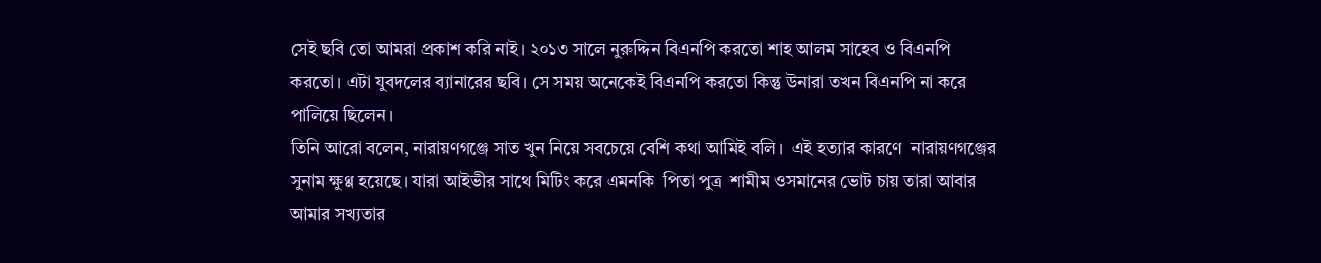সেই ছবি তো আমরা প্রকাশ করি নাই। ২০১৩ সালে নুরুদ্দিন বিএনপি করতো শাহ আলম সাহেব ও বিএনপি করতো। এটা যুবদলের ব্যানারের ছবি। সে সময় অনেকেই বিএনপি করতো কিন্তু উনারা তখন বিএনপি না করে  পালিয়ে ছিলেন।
তিনি আরো বলেন, নারায়ণগঞ্জে সাত খুন নিয়ে সবচেয়ে বেশি কথা আমিই বলি।  এই হত্যার কারণে  নারায়ণগঞ্জের সুনাম ক্ষুণ্ণ হয়েছে। যারা আইভীর সাথে মিটিং করে এমনকি  পিতা পুত্র  শামীম ওসমানের ভোট চায় তারা আবার আমার সখ্যতার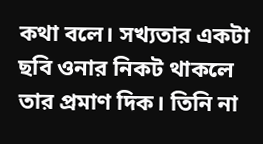কথা বলে। সখ্যতার একটা ছবি ওনার নিকট থাকলে  তার প্রমাণ দিক। তিনি না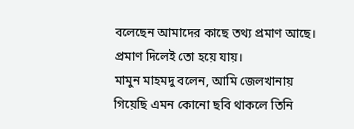বলেছেন আমাদের কাছে তথ্য প্রমাণ আছে। প্রমাণ দিলেই তো হয়ে যায়।
মামুন মাহমদু বলেন, আমি জেলখানায় গিয়েছি এমন কোনো ছবি থাকলে তিনি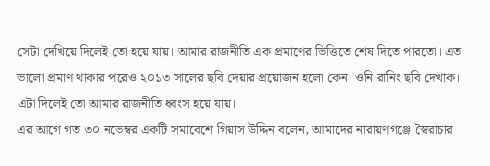সেটা দেখিয়ে দিলেই তো হয়ে যায়। আমার রাজনীতি এক প্রমাণের ভিত্তিতে শেষ দিতে পারতো। এত ভালো প্রমাণ থাকার পরেও ২০১৩ সালের ছবি দেয়ার প্রয়োজন হলো কেন  ওনি রানিং ছবি দেখাক। এটা দিলেই তো আমার রাজনীতি ধ্বংস হয়ে যায়।
এর আগে গত ৩০ নভেম্বর একটি সমাবেশে গিয়াস উদ্দিন বলেন, আমাদের নারায়ণগঞ্জে স্বৈরাচার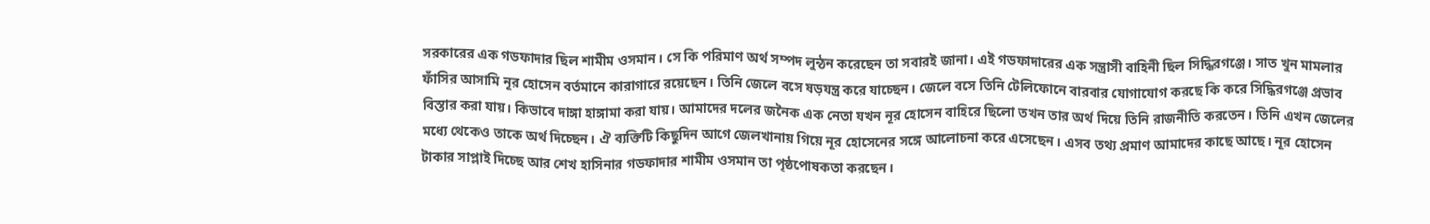সরকারের এক গডফাদার ছিল শামীম ওসমান। সে কি পরিমাণ অর্থ সম্পদ লুন্ঠন করেছেন তা সবারই জানা। এই গডফাদারের এক সন্ত্রাসী বাহিনী ছিল সিদ্ধিরগঞ্জে। সাত খুন মামলার ফাঁসির আসামি নূর হোসেন বর্তমানে কারাগারে রয়েছেন। তিনি জেলে বসে ষড়যন্ত্র করে যাচ্ছেন। জেলে বসে তিনি টেলিফোনে বারবার যোগাযোগ করছে কি করে সিদ্ধিরগঞ্জে প্রভাব বিস্তার করা যায়। কিভাবে দাঙ্গা হাঙ্গামা করা যায়। আমাদের দলের জনৈক এক নেতা যখন নূর হোসেন বাহিরে ছিলো তখন তার অর্থ দিয়ে তিনি রাজনীতি করতেন। তিনি এখন জেলের মধ্যে থেকেও তাকে অর্থ দিচ্ছেন। ঐ ব্যক্তিটি কিছুদিন আগে জেলখানায় গিয়ে নূর হোসেনের সঙ্গে আলোচনা করে এসেছেন। এসব তথ্য প্রমাণ আমাদের কাছে আছে। নূর হোসেন টাকার সাপ্লাই দিচ্ছে আর শেখ হাসিনার গডফাদার শামীম ওসমান তা পৃষ্ঠপোষকতা করছেন।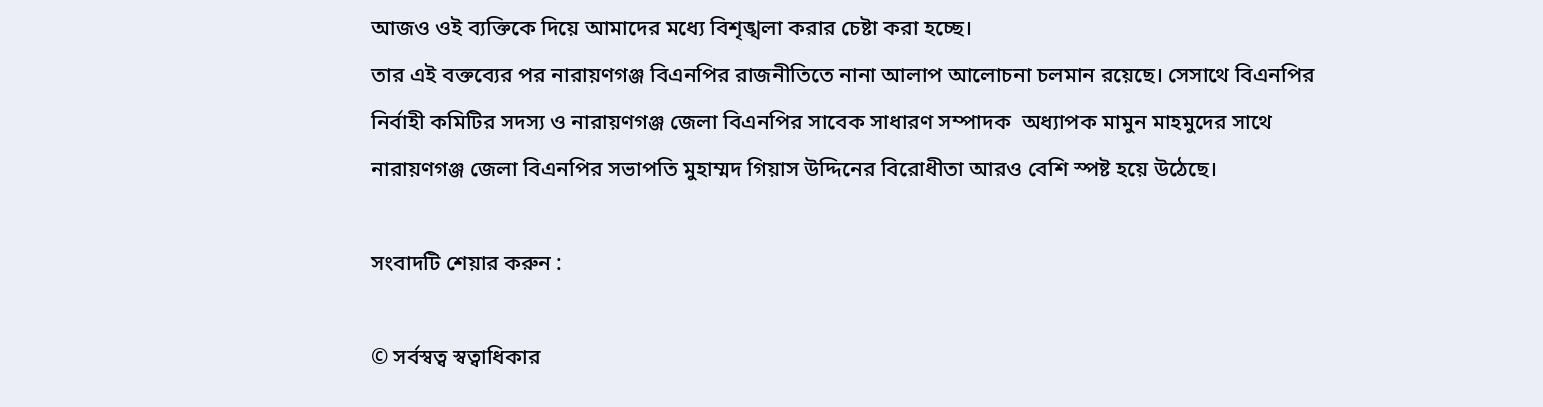আজও ওই ব্যক্তিকে দিয়ে আমাদের মধ্যে বিশৃঙ্খলা করার চেষ্টা করা হচ্ছে।
তার এই বক্তব্যের পর নারায়ণগঞ্জ বিএনপির রাজনীতিতে নানা আলাপ আলোচনা চলমান রয়েছে। সেসাথে বিএনপির নির্বাহী কমিটির সদস্য ও নারায়ণগঞ্জ জেলা বিএনপির সাবেক সাধারণ সম্পাদক  অধ্যাপক মামুন মাহমুদের সাথে নারায়ণগঞ্জ জেলা বিএনপির সভাপতি মুহাম্মদ গিয়াস উদ্দিনের বিরোধীতা আরও বেশি স্পষ্ট হয়ে উঠেছে।

সংবাদটি শেয়ার করুন :

© সর্বস্বত্ব স্বত্বাধিকার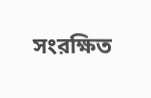সংরক্ষিত